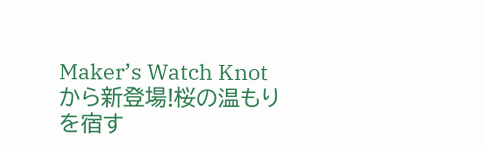Maker’s Watch Knotから新登場!桜の温もりを宿す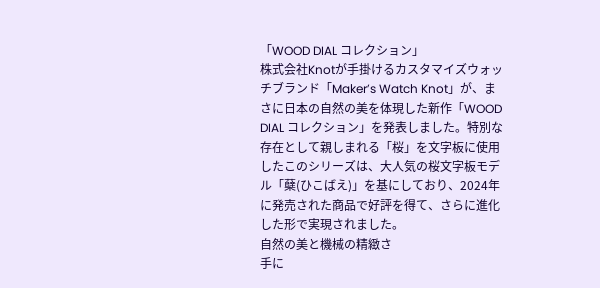「WOOD DIAL コレクション」
株式会社Knotが手掛けるカスタマイズウォッチブランド「Maker’s Watch Knot」が、まさに日本の自然の美を体現した新作「WOOD DIAL コレクション」を発表しました。特別な存在として親しまれる「桜」を文字板に使用したこのシリーズは、大人気の桜文字板モデル「蘖(ひこばえ)」を基にしており、2024年に発売された商品で好評を得て、さらに進化した形で実現されました。
自然の美と機械の精緻さ
手に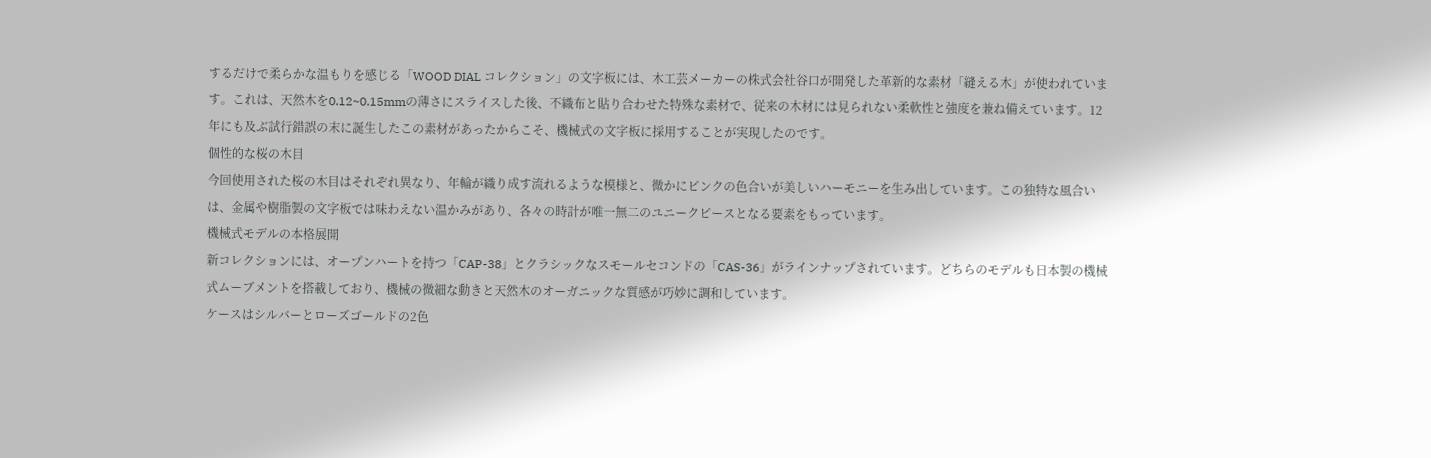するだけで柔らかな温もりを感じる「WOOD DIAL コレクション」の文字板には、木工芸メーカーの株式会社谷口が開発した革新的な素材「縫える木」が使われています。これは、天然木を0.12~0.15mmの薄さにスライスした後、不織布と貼り合わせた特殊な素材で、従来の木材には見られない柔軟性と強度を兼ね備えています。12年にも及ぶ試行錯誤の末に誕生したこの素材があったからこそ、機械式の文字板に採用することが実現したのです。
個性的な桜の木目
今回使用された桜の木目はそれぞれ異なり、年輪が織り成す流れるような模様と、微かにピンクの色合いが美しいハーモニーを生み出しています。この独特な風合いは、金属や樹脂製の文字板では味わえない温かみがあり、各々の時計が唯一無二のユニークピースとなる要素をもっています。
機械式モデルの本格展開
新コレクションには、オープンハートを持つ「CAP-38」とクラシックなスモールセコンドの「CAS-36」がラインナップされています。どちらのモデルも日本製の機械式ムーブメントを搭載しており、機械の微細な動きと天然木のオーガニックな質感が巧妙に調和しています。
ケースはシルバーとローズゴールドの2色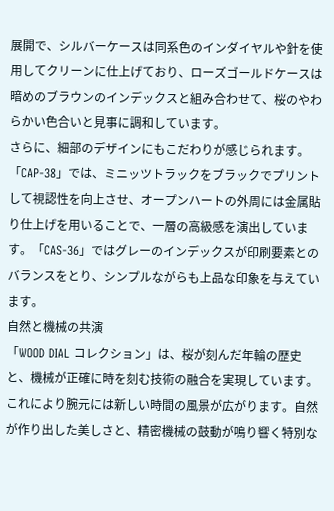展開で、シルバーケースは同系色のインダイヤルや針を使用してクリーンに仕上げており、ローズゴールドケースは暗めのブラウンのインデックスと組み合わせて、桜のやわらかい色合いと見事に調和しています。
さらに、細部のデザインにもこだわりが感じられます。「CAP-38」では、ミニッツトラックをブラックでプリントして視認性を向上させ、オープンハートの外周には金属貼り仕上げを用いることで、一層の高級感を演出しています。「CAS-36」ではグレーのインデックスが印刷要素とのバランスをとり、シンプルながらも上品な印象を与えています。
自然と機械の共演
「WOOD DIAL コレクション」は、桜が刻んだ年輪の歴史と、機械が正確に時を刻む技術の融合を実現しています。これにより腕元には新しい時間の風景が広がります。自然が作り出した美しさと、精密機械の鼓動が鳴り響く特別な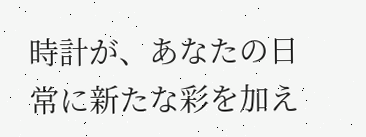時計が、あなたの日常に新たな彩を加え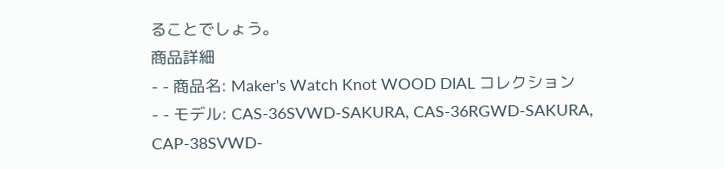ることでしょう。
商品詳細
- - 商品名: Maker's Watch Knot WOOD DIAL コレクション
- - モデル: CAS-36SVWD-SAKURA, CAS-36RGWD-SAKURA, CAP-38SVWD-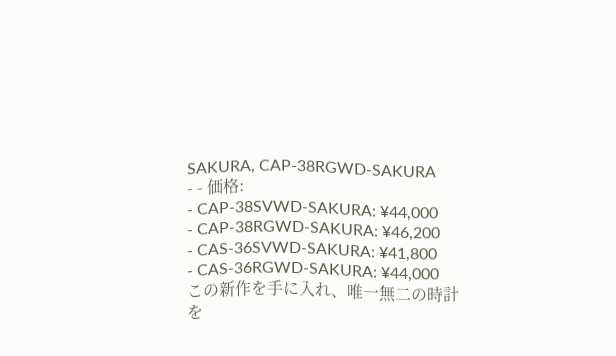SAKURA, CAP-38RGWD-SAKURA
- - 価格:
- CAP-38SVWD-SAKURA: ¥44,000
- CAP-38RGWD-SAKURA: ¥46,200
- CAS-36SVWD-SAKURA: ¥41,800
- CAS-36RGWD-SAKURA: ¥44,000
この新作を手に入れ、唯一無二の時計を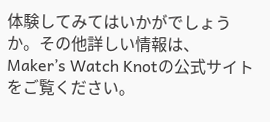体験してみてはいかがでしょうか。その他詳しい情報は、
Maker’s Watch Knotの公式サイトをご覧ください。